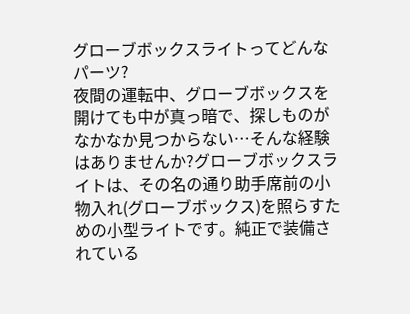グローブボックスライトってどんなパーツ?
夜間の運転中、グローブボックスを開けても中が真っ暗で、探しものがなかなか見つからない…そんな経験はありませんか?グローブボックスライトは、その名の通り助手席前の小物入れ(グローブボックス)を照らすための小型ライトです。純正で装備されている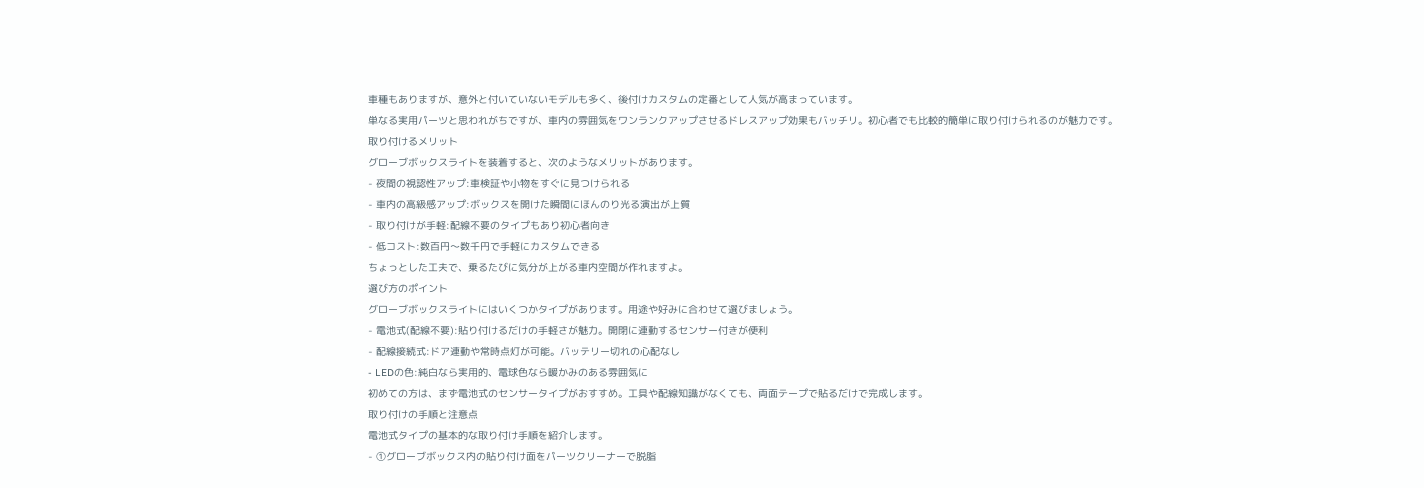車種もありますが、意外と付いていないモデルも多く、後付けカスタムの定番として人気が高まっています。
単なる実用パーツと思われがちですが、車内の雰囲気をワンランクアップさせるドレスアップ効果もバッチリ。初心者でも比較的簡単に取り付けられるのが魅力です。
取り付けるメリット
グローブボックスライトを装着すると、次のようなメリットがあります。
- 夜間の視認性アップ:車検証や小物をすぐに見つけられる
- 車内の高級感アップ:ボックスを開けた瞬間にほんのり光る演出が上質
- 取り付けが手軽:配線不要のタイプもあり初心者向き
- 低コスト:数百円〜数千円で手軽にカスタムできる
ちょっとした工夫で、乗るたびに気分が上がる車内空間が作れますよ。
選び方のポイント
グローブボックスライトにはいくつかタイプがあります。用途や好みに合わせて選びましょう。
- 電池式(配線不要):貼り付けるだけの手軽さが魅力。開閉に連動するセンサー付きが便利
- 配線接続式:ドア連動や常時点灯が可能。バッテリー切れの心配なし
- LEDの色:純白なら実用的、電球色なら暖かみのある雰囲気に
初めての方は、まず電池式のセンサータイプがおすすめ。工具や配線知識がなくても、両面テープで貼るだけで完成します。
取り付けの手順と注意点
電池式タイプの基本的な取り付け手順を紹介します。
- ①グローブボックス内の貼り付け面をパーツクリーナーで脱脂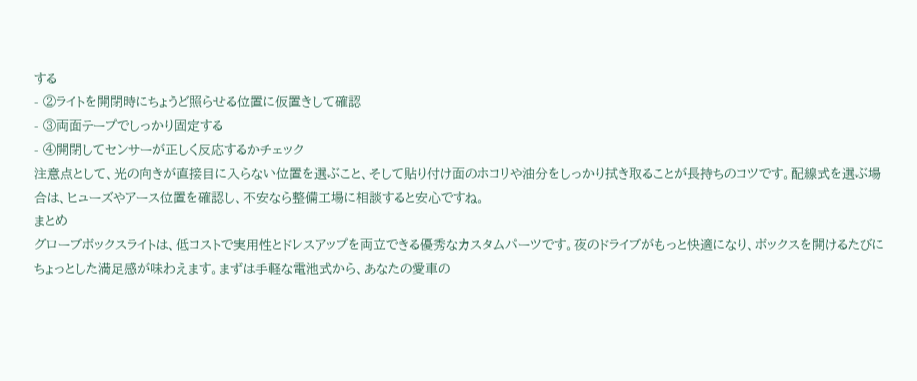する
- ②ライトを開閉時にちょうど照らせる位置に仮置きして確認
- ③両面テープでしっかり固定する
- ④開閉してセンサーが正しく反応するかチェック
注意点として、光の向きが直接目に入らない位置を選ぶこと、そして貼り付け面のホコリや油分をしっかり拭き取ることが長持ちのコツです。配線式を選ぶ場合は、ヒューズやアース位置を確認し、不安なら整備工場に相談すると安心ですね。
まとめ
グローブボックスライトは、低コストで実用性とドレスアップを両立できる優秀なカスタムパーツです。夜のドライブがもっと快適になり、ボックスを開けるたびにちょっとした満足感が味わえます。まずは手軽な電池式から、あなたの愛車の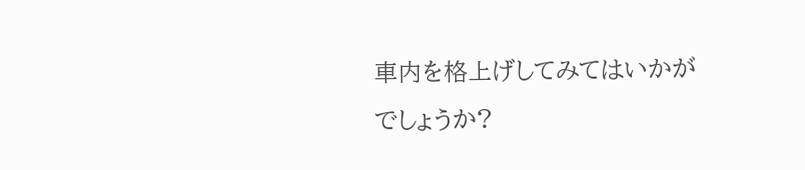車内を格上げしてみてはいかがでしょうか?